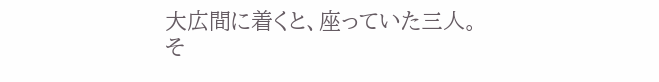大広間に着くと、座っていた三人。そ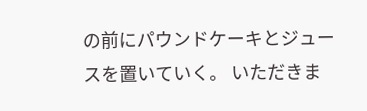の前にパウンドケーキとジュースを置いていく。 いただきま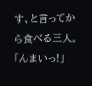す、と言ってから食べる三人。 「んまいっ!」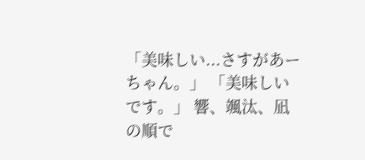「美味しい...さすがあーちゃん。」 「美味しいです。」 響、颯汰、凪の順で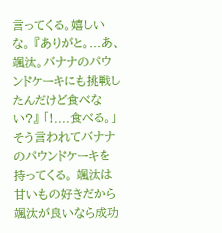言ってくる。嬉しいな。 『ありがと。...あ、颯汰。バナナのパウンドケーキにも挑戦したんだけど食べない?』 「!....食べる。」 そう言われてバナナのパウンドケーキを持ってくる。 颯汰は甘いもの好きだから颯汰が良いなら成功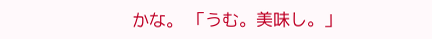かな。 「うむ。美味し。」